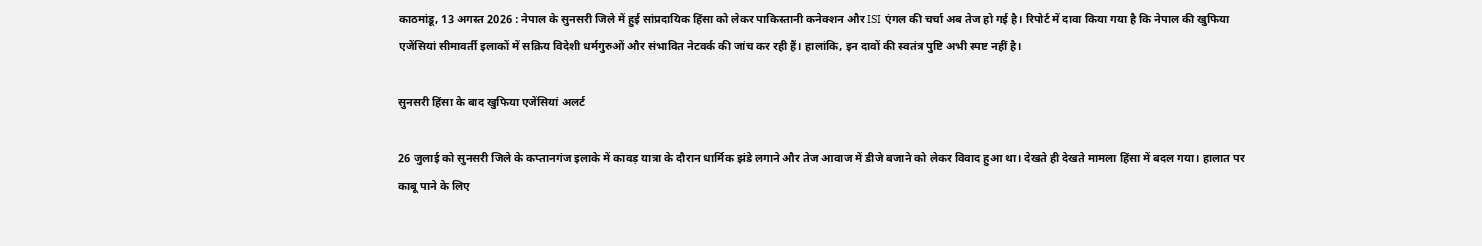काठमांडू, 13 अगस्त 2026 : नेपाल के सुनसरी जिले में हुई सांप्रदायिक हिंसा को लेकर पाकिस्तानी कनेक्शन और ISI एंगल की चर्चा अब तेज हो गई है। रिपोर्ट में दावा किया गया है कि नेपाल की खुफिया एजेंसियां सीमावर्ती इलाकों में सक्रिय विदेशी धर्मगुरुओं और संभावित नेटवर्क की जांच कर रही हैं। हालांकि, इन दावों की स्वतंत्र पुष्टि अभी स्पष्ट नहीं है।

सुनसरी हिंसा के बाद खुफिया एजेंसियां अलर्ट

26 जुलाई को सुनसरी जिले के कप्तानगंज इलाके में कावड़ यात्रा के दौरान धार्मिक झंडे लगाने और तेज आवाज में डीजे बजाने को लेकर विवाद हुआ था। देखते ही देखते मामला हिंसा में बदल गया। हालात पर काबू पाने के लिए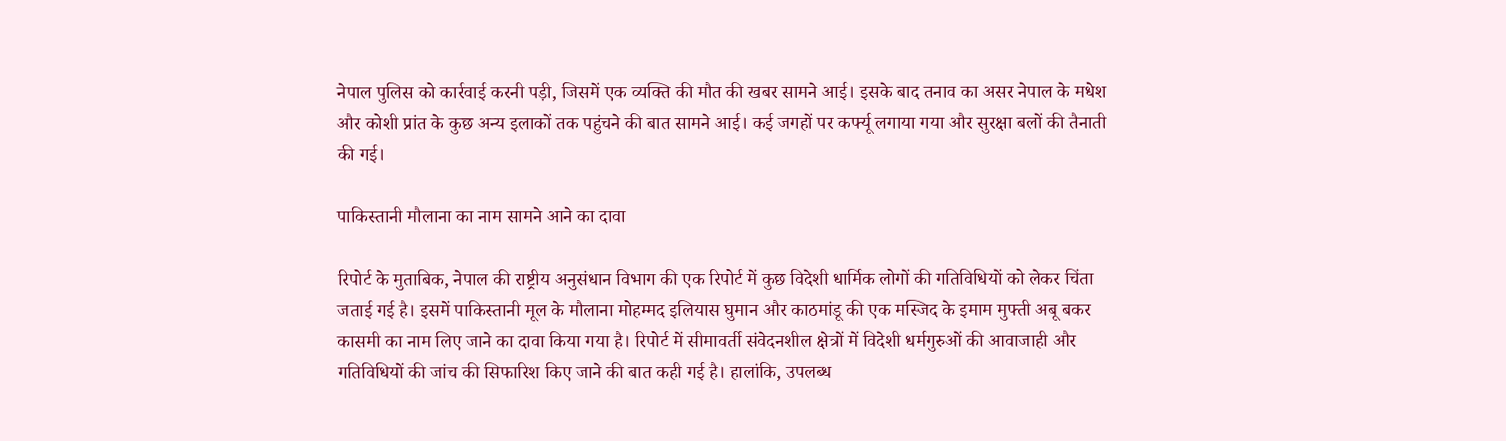नेपाल पुलिस को कार्रवाई करनी पड़ी, जिसमें एक व्यक्ति की मौत की खबर सामने आई। इसके बाद तनाव का असर नेपाल के मधेश और कोशी प्रांत के कुछ अन्य इलाकों तक पहुंचने की बात सामने आई। कई जगहों पर कर्फ्यू लगाया गया और सुरक्षा बलों की तैनाती की गई।

पाकिस्तानी मौलाना का नाम सामने आने का दावा

रिपोर्ट के मुताबिक, नेपाल की राष्ट्रीय अनुसंधान विभाग की एक रिपोर्ट में कुछ विदेशी धार्मिक लोगों की गतिविधियों को लेकर चिंता जताई गई है। इसमें पाकिस्तानी मूल के मौलाना मोहम्मद इलियास घुमान और काठमांडू की एक मस्जिद के इमाम मुफ्ती अबू बकर कासमी का नाम लिए जाने का दावा किया गया है। रिपोर्ट में सीमावर्ती संवेदनशील क्षेत्रों में विदेशी धर्मगुरुओं की आवाजाही और गतिविधियों की जांच की सिफारिश किए जाने की बात कही गई है। हालांकि, उपलब्ध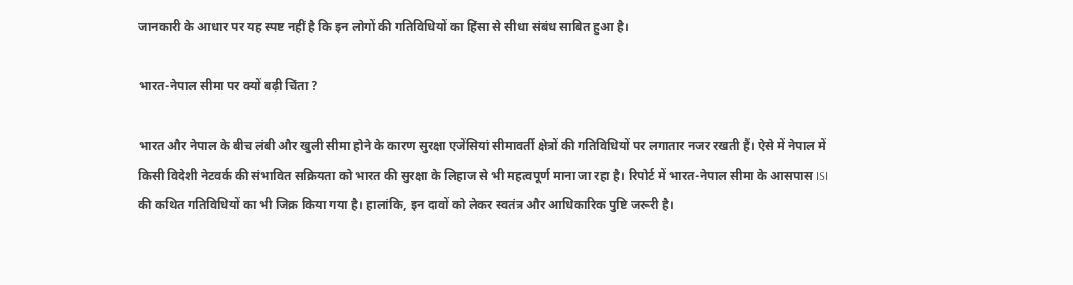जानकारी के आधार पर यह स्पष्ट नहीं है कि इन लोगों की गतिविधियों का हिंसा से सीधा संबंध साबित हुआ है।

भारत-नेपाल सीमा पर क्यों बढ़ी चिंता ?

भारत और नेपाल के बीच लंबी और खुली सीमा होने के कारण सुरक्षा एजेंसियां सीमावर्ती क्षेत्रों की गतिविधियों पर लगातार नजर रखती हैं। ऐसे में नेपाल में किसी विदेशी नेटवर्क की संभावित सक्रियता को भारत की सुरक्षा के लिहाज से भी महत्वपूर्ण माना जा रहा है। रिपोर्ट में भारत-नेपाल सीमा के आसपास ISI की कथित गतिविधियों का भी जिक्र किया गया है। हालांकि, इन दावों को लेकर स्वतंत्र और आधिकारिक पुष्टि जरूरी है।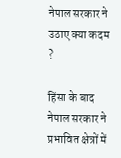नेपाल सरकार ने उठाए क्या कदम ?

हिंसा के बाद नेपाल सरकार ने प्रभावित क्षेत्रों में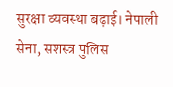सुरक्षा व्यवस्था बढ़ाई। नेपाली सेना, सशस्त्र पुलिस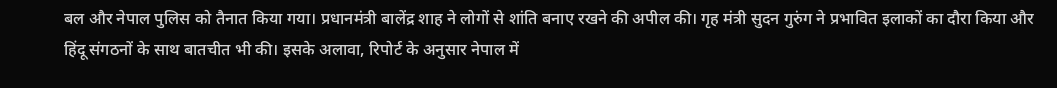बल और नेपाल पुलिस को तैनात किया गया। प्रधानमंत्री बालेंद्र शाह ने लोगों से शांति बनाए रखने की अपील की। गृह मंत्री सुदन गुरुंग ने प्रभावित इलाकों का दौरा किया और हिंदू संगठनों के साथ बातचीत भी की। इसके अलावा, रिपोर्ट के अनुसार नेपाल में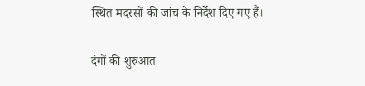स्थित मदरसों की जांच के निर्देश दिए गए हैं।

दंगों की शुरुआत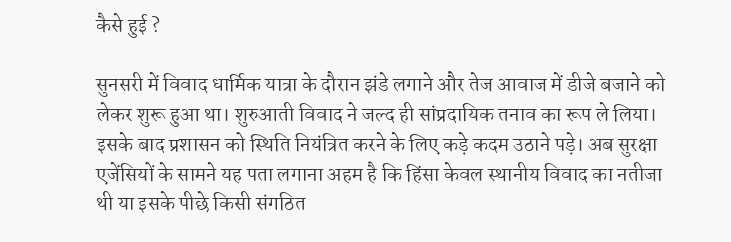कैसे हुई ?

सुनसरी में विवाद धार्मिक यात्रा के दौरान झंडे लगाने और तेज आवाज में डीजे बजाने को लेकर शुरू हुआ था। शुरुआती विवाद ने जल्द ही सांप्रदायिक तनाव का रूप ले लिया। इसके बाद प्रशासन को स्थिति नियंत्रित करने के लिए कड़े कदम उठाने पड़े। अब सुरक्षा एजेंसियों के सामने यह पता लगाना अहम है कि हिंसा केवल स्थानीय विवाद का नतीजा थी या इसके पीछे किसी संगठित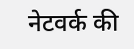नेटवर्क की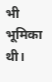भी भूमिका थी।